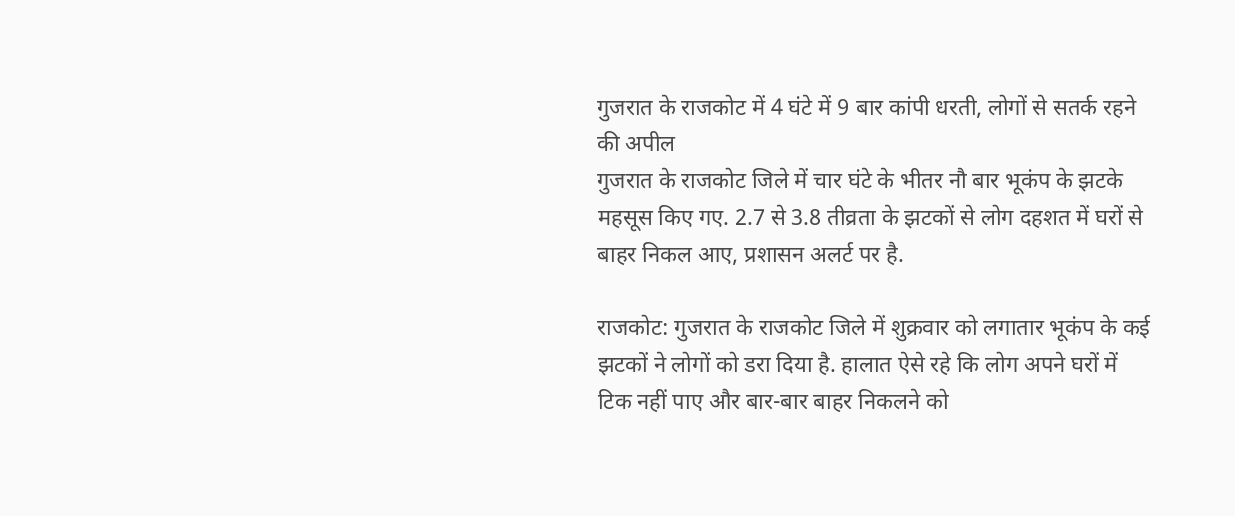गुजरात के राजकोट में 4 घंटे में 9 बार कांपी धरती, लोगों से सतर्क रहने की अपील
गुजरात के राजकोट जिले में चार घंटे के भीतर नौ बार भूकंप के झटके महसूस किए गए. 2.7 से 3.8 तीव्रता के झटकों से लोग दहशत में घरों से बाहर निकल आए, प्रशासन अलर्ट पर है.

राजकोट: गुजरात के राजकोट जिले में शुक्रवार को लगातार भूकंप के कई झटकों ने लोगों को डरा दिया है. हालात ऐसे रहे कि लोग अपने घरों में टिक नहीं पाए और बार-बार बाहर निकलने को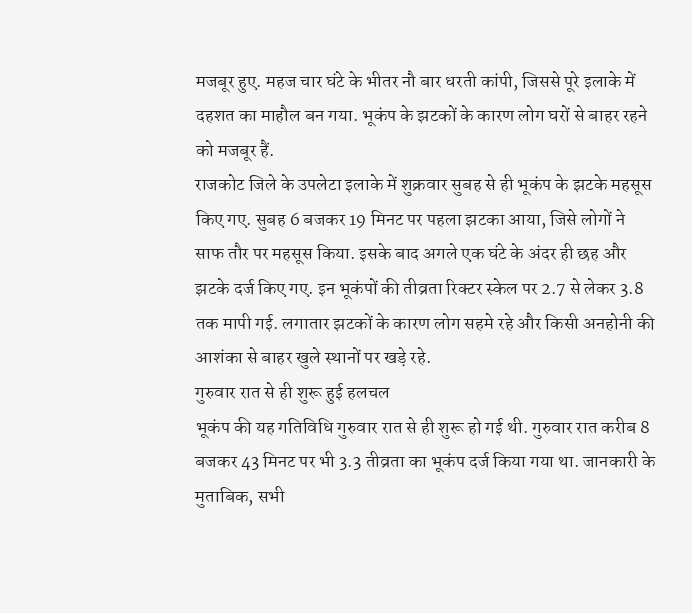मजबूर हुए. महज चार घंटे के भीतर नौ बार धरती कांपी, जिससे पूरे इलाके में दहशत का माहौल बन गया. भूकंप के झटकों के कारण लोग घरों से बाहर रहने को मजबूर हैं.
राजकोट जिले के उपलेटा इलाके में शुक्रवार सुबह से ही भूकंप के झटके महसूस किए गए. सुबह 6 बजकर 19 मिनट पर पहला झटका आया, जिसे लोगों ने साफ तौर पर महसूस किया. इसके बाद अगले एक घंटे के अंदर ही छह और झटके दर्ज किए गए. इन भूकंपों की तीव्रता रिक्टर स्केल पर 2.7 से लेकर 3.8 तक मापी गई. लगातार झटकों के कारण लोग सहमे रहे और किसी अनहोनी की आशंका से बाहर खुले स्थानों पर खड़े रहे.
गुरुवार रात से ही शुरू हुई हलचल
भूकंप की यह गतिविधि गुरुवार रात से ही शुरू हो गई थी. गुरुवार रात करीब 8 बजकर 43 मिनट पर भी 3.3 तीव्रता का भूकंप दर्ज किया गया था. जानकारी के मुताबिक, सभी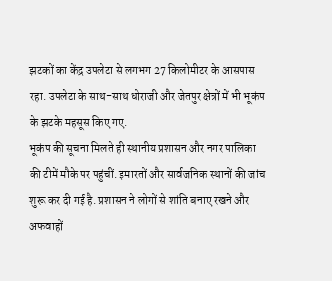झटकों का केंद्र उपलेटा से लगभग 27 किलोमीटर के आसपास रहा. उपलेटा के साथ-साथ धोराजी और जेतपुर क्षेत्रों में भी भूकंप के झटके महसूस किए गए.
भूकंप की सूचना मिलते ही स्थानीय प्रशासन और नगर पालिका की टीमें मौके पर पहुंचीं. इमारतों और सार्वजनिक स्थानों की जांच शुरू कर दी गई है. प्रशासन ने लोगों से शांति बनाए रखने और अफवाहों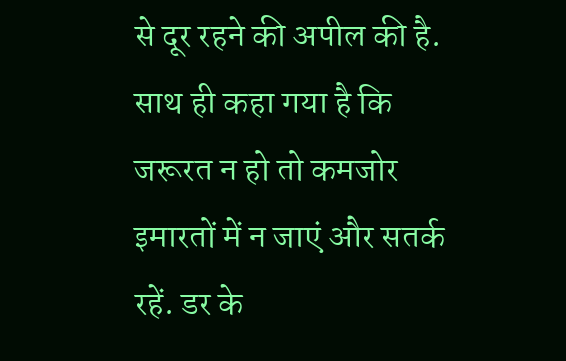से दूर रहने की अपील की है. साथ ही कहा गया है कि जरूरत न हो तो कमजोर इमारतों में न जाएं और सतर्क रहें. डर के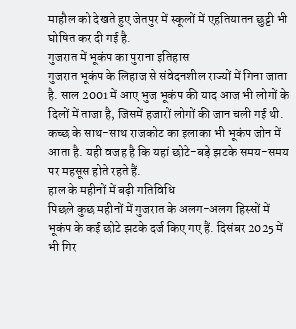माहौल को देखते हुए जेतपुर में स्कूलों में एहतियातन छुट्टी भी घोषित कर दी गई है.
गुजरात में भूकंप का पुराना इतिहास
गुजरात भूकंप के लिहाज से संवेदनशील राज्यों में गिना जाता है. साल 2001 में आए भुज भूकंप की याद आज भी लोगों के दिलों में ताजा है, जिसमें हजारों लोगों की जान चली गई थी. कच्छ के साथ-साथ राजकोट का इलाका भी भूकंप जोन में आता है. यही वजह है कि यहां छोटे-बड़े झटके समय-समय पर महसूस होते रहते हैं.
हाल के महीनों में बढ़ी गतिविधि
पिछले कुछ महीनों में गुजरात के अलग-अलग हिस्सों में भूकंप के कई छोटे झटके दर्ज किए गए हैं. दिसंबर 2025 में भी गिर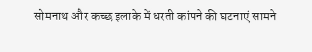सोमनाथ और कच्छ इलाके में धरती कांपने की घटनाएं सामने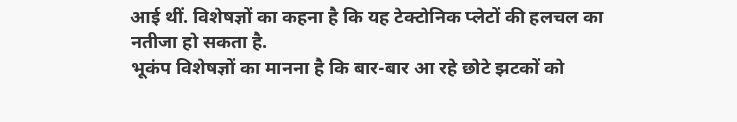आई थीं. विशेषज्ञों का कहना है कि यह टेक्टोनिक प्लेटों की हलचल का नतीजा हो सकता है.
भूकंप विशेषज्ञों का मानना है कि बार-बार आ रहे छोटे झटकों को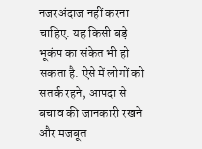नजरअंदाज नहीं करना चाहिए. यह किसी बड़े भूकंप का संकेत भी हो सकता है. ऐसे में लोगों को सतर्क रहने, आपदा से बचाव की जानकारी रखने और मजबूत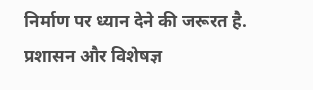निर्माण पर ध्यान देने की जरूरत है. प्रशासन और विशेषज्ञ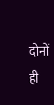दोनों ही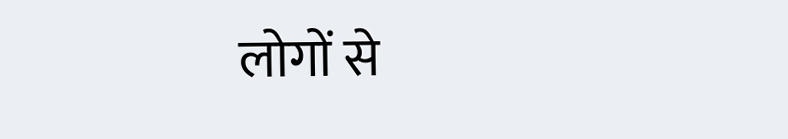लोगों से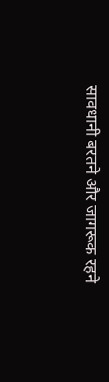सावधानी बरतने और जागरूक रहने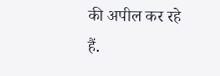की अपील कर रहे हैं.